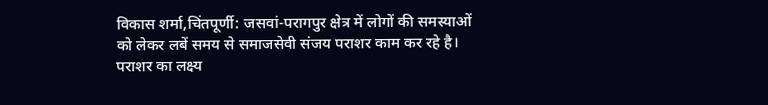विकास शर्मा,चिंतपूर्णी: जसवां-परागपुर क्षेत्र में लोगों की समस्याओं को लेकर लबें समय से समाजसेवी संजय पराशर काम कर रहे है। पराशर का लक्ष्य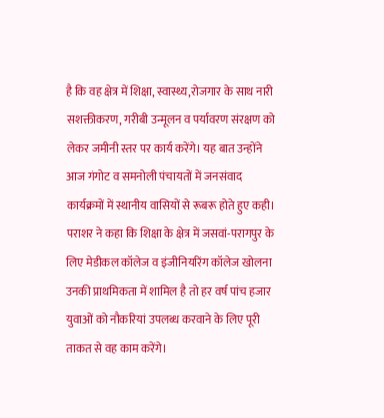है कि वह क्षेत्र में शिक्षा, स्वास्थ्य,रोजगार के साथ नारी सशक्तीकरण, गरीबी उन्मूलन व पर्यावरण संरक्षण को लेकर जमीनी स्तर पर कार्य करेंगे। यह बात उन्होंने आज गंगोट व समनोली पंचायतों में जनसंवाद कार्यक्रमों में स्थानीय वासियों से रूबरू होते हुए कही।
पराशर ने कहा कि शिक्षा के क्षेत्र में जसवां-परागपुर के लिए मेडीकल कॉलेज व इंजीनियरिंग कॉलेज खोलना उनकी प्राथमिकता में शामिल है तो हर वर्ष पांच हजार युवाओं को नौकरियां उपलब्ध करवाने के लिए पूरी ताकत से वह काम करेंगे।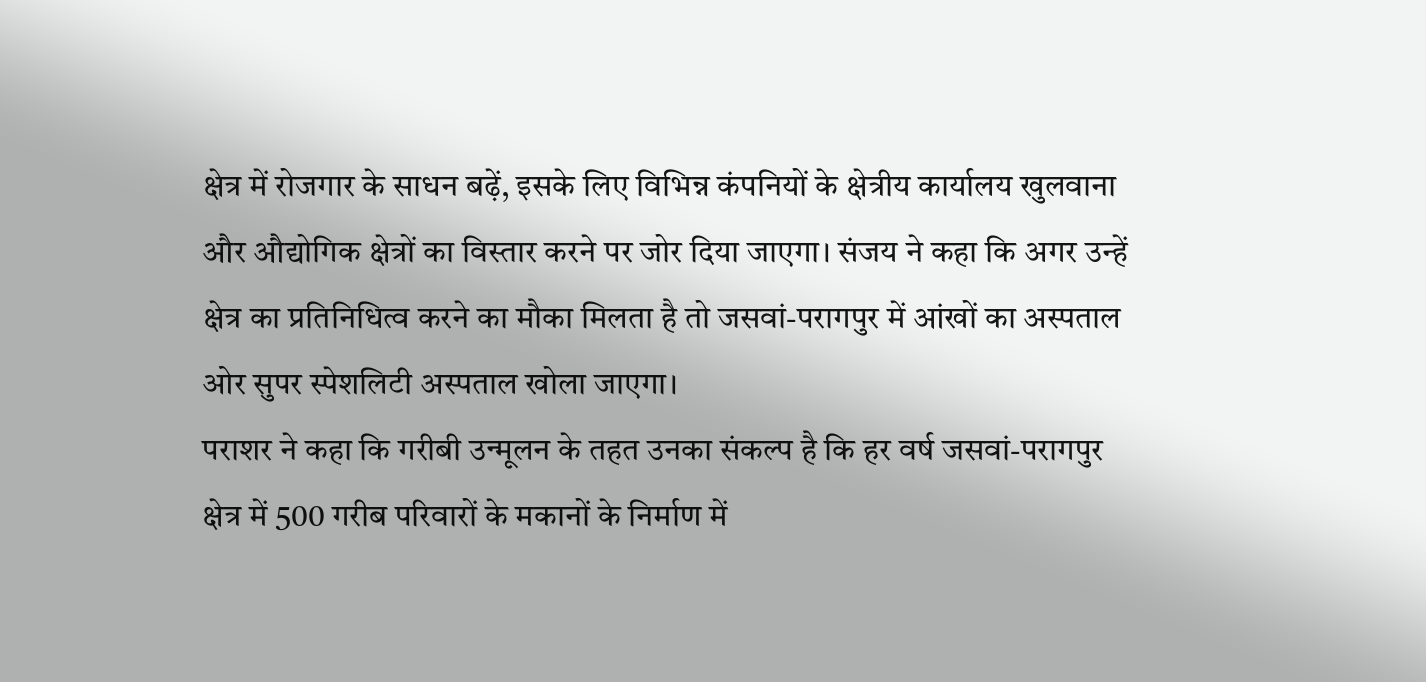क्षेत्र में रोजगार के साधन बढ़ें, इसके लिए विभिन्न कंपनियों के क्षेत्रीय कार्यालय खुलवाना और औद्योगिक क्षेत्रों का विस्तार करने पर जोर दिया जाएगा। संजय ने कहा कि अगर उन्हें क्षेत्र का प्रतिनिधित्व करने का मौका मिलता है तो जसवां-परागपुर में आंखों का अस्पताल ओर सुपर स्पेशलिटी अस्पताल खोला जाएगा।
पराशर ने कहा कि गरीबी उन्मूलन के तहत उनका संकल्प है कि हर वर्ष जसवां-परागपुर क्षेत्र में 500 गरीब परिवारों के मकानों के निर्माण में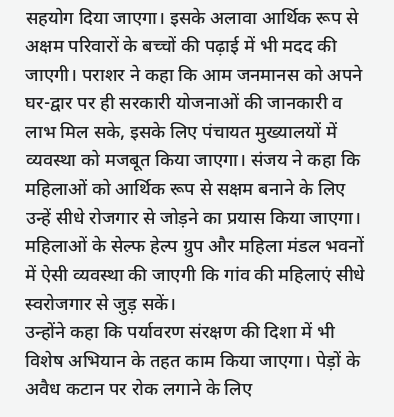सहयोग दिया जाएगा। इसके अलावा आर्थिक रूप से अक्षम परिवारों के बच्चों की पढ़ाई में भी मदद की जाएगी। पराशर ने कहा कि आम जनमानस को अपने घर-द्वार पर ही सरकारी योजनाओं की जानकारी व लाभ मिल सके, इसके लिए पंचायत मुख्यालयों में व्यवस्था को मजबूत किया जाएगा। संजय ने कहा कि महिलाओं को आर्थिक रूप से सक्षम बनाने के लिए उन्हें सीधे रोजगार से जोड़ने का प्रयास किया जाएगा। महिलाओं के सेल्फ हेल्प ग्रुप और महिला मंडल भवनों में ऐसी व्यवस्था की जाएगी कि गांव की महिलाएं सीधे स्वरोजगार से जुड़ सकें।
उन्होंने कहा कि पर्यावरण संरक्षण की दिशा में भी विशेष अभियान के तहत काम किया जाएगा। पेड़ों के अवैध कटान पर रोक लगाने के लिए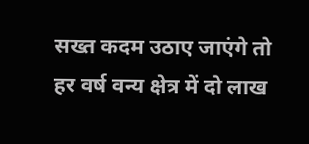सख्त कदम उठाए जाएंगे तो हर वर्ष वन्य क्षेत्र में दो लाख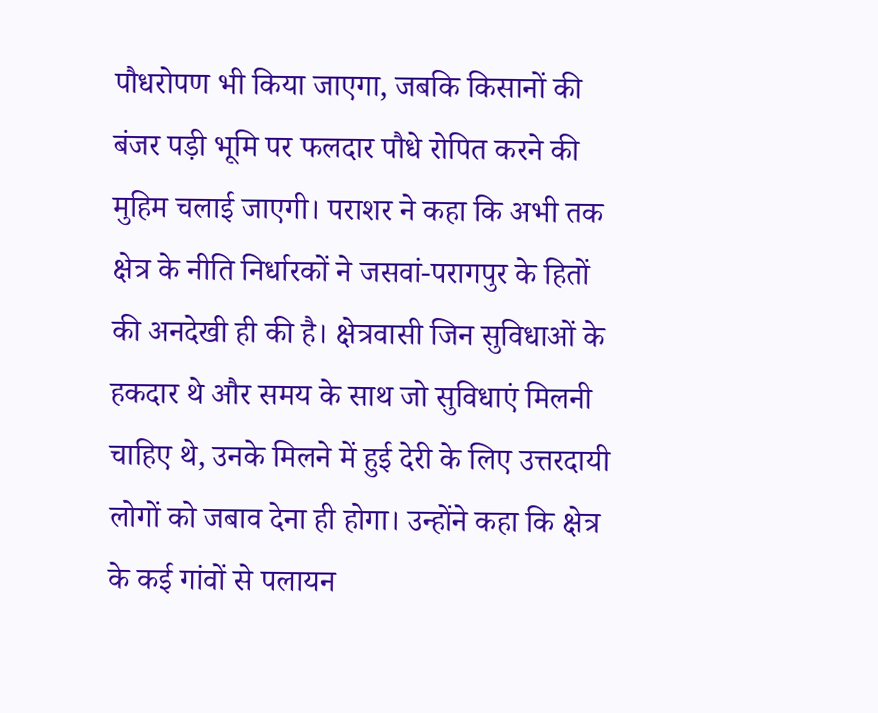पौधरोपण भी किया जाएगा, जबकि किसानों की बंजर पड़ी भूमि पर फलदार पौधे रोपित करने की मुहिम चलाई जाएगी। पराशर ने कहा कि अभी तक क्षेत्र के नीति निर्धारकों ने जसवां-परागपुर के हितों की अनदेखी ही की है। क्षेत्रवासी जिन सुविधाओं के हकदार थे और समय के साथ जो सुविधाएं मिलनी चाहिए थे, उनके मिलने में हुई देरी के लिए उत्तरदायी लोगों को जबाव देना ही होगा। उन्होंने कहा कि क्षेत्र के कई गांवों से पलायन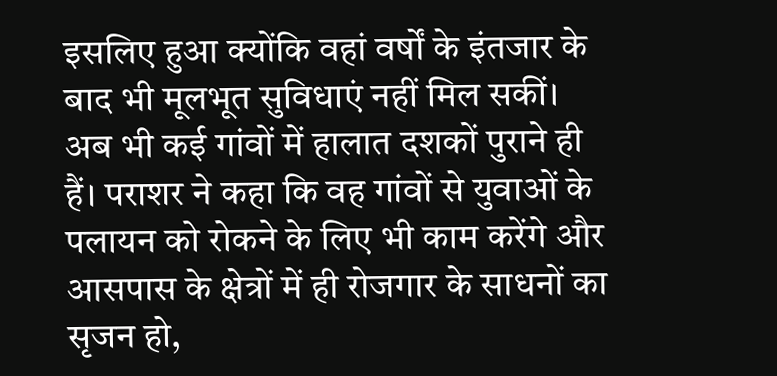इसलिए हुआ क्योंकि वहां वर्षों के इंतजार के बाद भी मूलभूत सुविधाएं नहीं मिल सकीं। अब भी कई गांवों में हालात दशकों पुराने ही हैं। पराशर ने कहा कि वह गांवों से युवाओं के पलायन को रोकने के लिए भी काम करेंगे और आसपास के क्षेत्रों में ही रोजगार के साधनों का सृजन हो,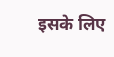इसके लिए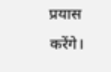प्रयास करेंगे।